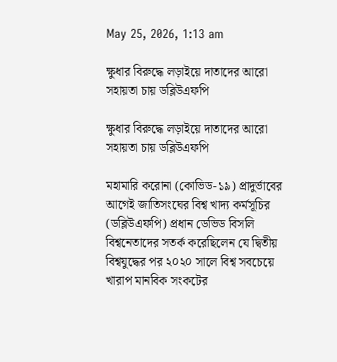May 25, 2026, 1:13 am

ক্ষুধার বিরুদ্ধে লড়াইয়ে দাতাদের আরো সহায়তা চায় ডব্লিউএফপি

ক্ষুধার বিরুদ্ধে লড়াইয়ে দাতাদের আরো সহায়তা চায় ডব্লিউএফপি

মহামারি করোনা (কোভিড-১৯) প্রাদুর্ভাবের আগেই জাতিসংঘের বিশ্ব খাদ্য কর্মসূচির (ডব্লিউএফপি) প্রধান ডেভিড বিসলি বিশ্বনেতাদের সতর্ক করেছিলেন যে দ্বিতীয় বিশ্বযুদ্ধের পর ২০২০ সালে বিশ্ব সবচেয়ে খারাপ মানবিক সংকটের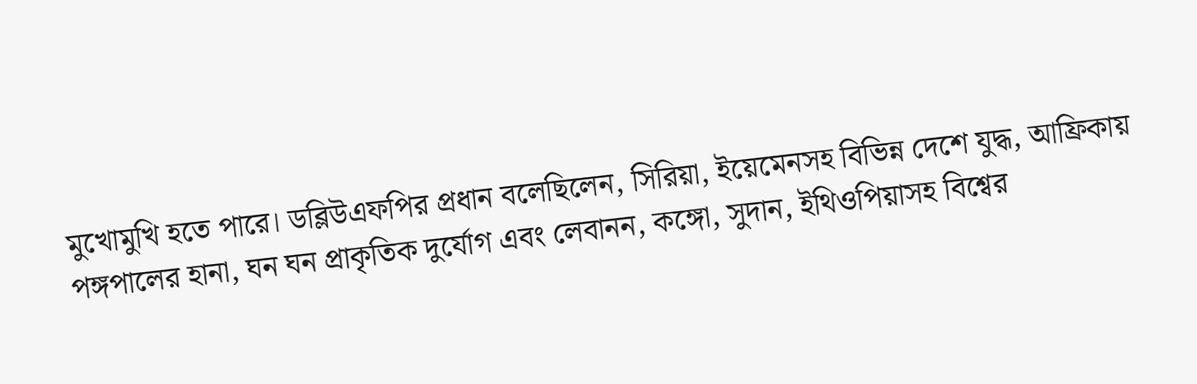মুখোমুখি হতে পারে। ডব্লিউএফপির প্রধান বলেছিলেন, সিরিয়া, ইয়েমেনসহ বিভিন্ন দেশে যুদ্ধ, আফ্রিকায় পঙ্গপালের হানা, ঘন ঘন প্রাকৃতিক দুর্যোগ এবং লেবানন, কঙ্গো, সুদান, ইথিওপিয়াসহ বিশ্বের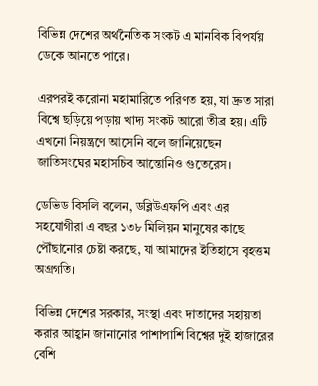বিভিন্ন দেশের অর্থনৈতিক সংকট এ মানবিক বিপর্যয় ডেকে আনতে পারে।

এরপরই করোনা মহামারিতে পরিণত হয়, যা দ্রুত সারা বিশ্বে ছড়িয়ে পড়ায় খাদ্য সংকট আরো তীব্র হয়। এটি এখনো নিয়ন্ত্রণে আসেনি বলে জানিয়েছেন জাতিসংঘের মহাসচিব আন্তোনিও গুতেরেস।

ডেভিড বিসলি বলেন, ডব্লিউএফপি এবং এর সহযোগীরা এ বছর ১৩৮ মিলিয়ন মানুষের কাছে পৌঁছানোর চেষ্টা করছে, যা আমাদের ইতিহাসে বৃহত্তম অগ্রগতি।

বিভিন্ন দেশের সরকার, সংস্থা এবং দাতাদের সহায়তা করার আহ্বান জানানোর পাশাপাশি বিশ্বের দুই হাজারের বেশি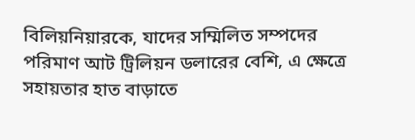বিলিয়নিয়ারকে, যাদের সম্মিলিত সম্পদের পরিমাণ আট ট্রিলিয়ন ডলারের বেশি, এ ক্ষেত্রে সহায়তার হাত বাড়াতে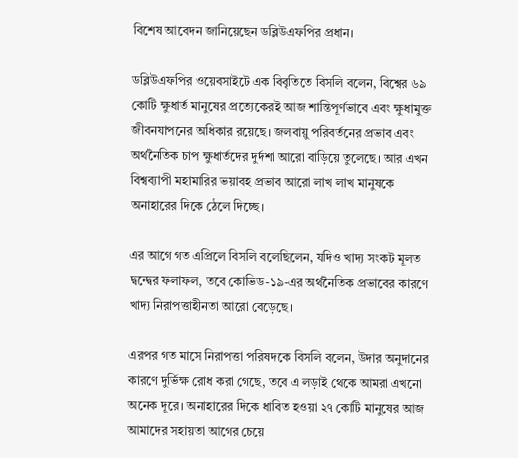বিশেষ আবেদন জানিয়েছেন ডব্লিউএফপির প্রধান।

ডব্লিউএফপির ওয়েবসাইটে এক বিবৃতিতে বিসলি বলেন, বিশ্বের ৬৯ কোটি ক্ষুধার্ত মানুষের প্রত্যেকেরই আজ শান্তিপূর্ণভাবে এবং ক্ষুধামুক্ত জীবনযাপনের অধিকার রয়েছে। জলবায়ু পরিবর্তনের প্রভাব এবং অর্থনৈতিক চাপ ক্ষুধার্তদের দুর্দশা আরো বাড়িয়ে তুলেছে। আর এখন বিশ্বব্যাপী মহামারির ভয়াবহ প্রভাব আরো লাখ লাখ মানুষকে অনাহারের দিকে ঠেলে দিচ্ছে।

এর আগে গত এপ্রিলে বিসলি বলেছিলেন, যদিও খাদ্য সংকট মূলত দ্বন্দ্বের ফলাফল, তবে কোভিড-১৯-এর অর্থনৈতিক প্রভাবের কারণে খাদ্য নিরাপত্তাহীনতা আরো বেড়েছে।

এরপর গত মাসে নিরাপত্তা পরিষদকে বিসলি বলেন, উদার অনুদানের কারণে দুর্ভিক্ষ রোধ করা গেছে, তবে এ লড়াই থেকে আমরা এখনো অনেক দূরে। অনাহারের দিকে ধাবিত হওয়া ২৭ কোটি মানুষের আজ আমাদের সহায়তা আগের চেয়ে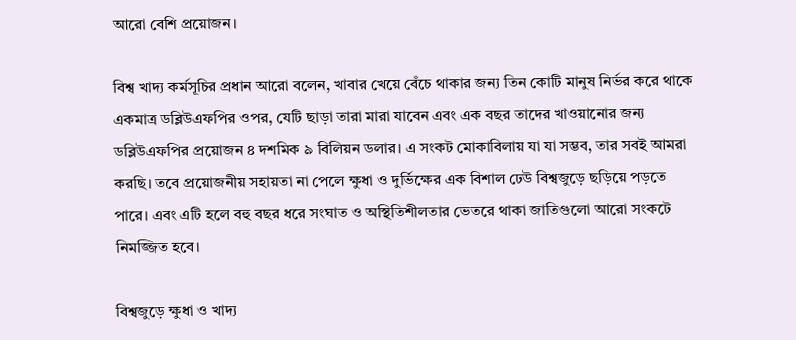আরো বেশি প্রয়োজন।

বিশ্ব খাদ্য কর্মসূচির প্রধান আরো বলেন, খাবার খেয়ে বেঁচে থাকার জন্য তিন কোটি মানুষ নির্ভর করে থাকে একমাত্র ডব্লিউএফপির ওপর, যেটি ছাড়া তারা মারা যাবেন এবং এক বছর তাদের খাওয়ানোর জন্য ডব্লিউএফপির প্রয়োজন ৪ দশমিক ৯ বিলিয়ন ডলার। এ সংকট মোকাবিলায় যা যা সম্ভব, তার সবই আমরা করছি। তবে প্রয়োজনীয় সহায়তা না পেলে ক্ষুধা ও দুর্ভিক্ষের এক বিশাল ঢেউ বিশ্বজুড়ে ছড়িয়ে পড়তে পারে। এবং এটি হলে বহু বছর ধরে সংঘাত ও অস্থিতিশীলতার ভেতরে থাকা জাতিগুলো আরো সংকটে নিমজ্জিত হবে।

বিশ্বজুড়ে ক্ষুধা ও খাদ্য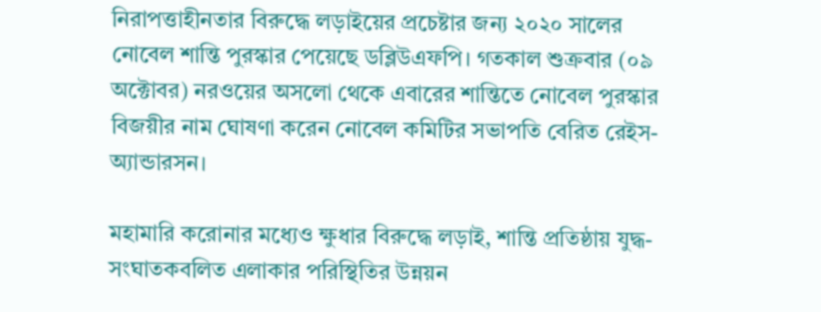নিরাপত্তাহীনতার বিরুদ্ধে লড়াইয়ের প্রচেষ্টার জন্য ২০২০ সালের নোবেল শান্তি পুরস্কার পেয়েছে ডব্লিউএফপি। গতকাল শুক্রবার (০৯ অক্টোবর) নরওয়ের অসলো থেকে এবারের শান্তিতে নোবেল পুরস্কার বিজয়ীর নাম ঘোষণা করেন নোবেল কমিটির সভাপতি বেরিত রেইস-অ্যান্ডারসন।

মহামারি করোনার মধ্যেও ক্ষুধার বিরুদ্ধে লড়াই, শান্তি প্রতিষ্ঠায় যুদ্ধ-সংঘাতকবলিত এলাকার পরিস্থিতির উন্নয়ন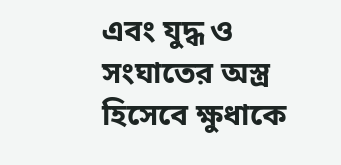এবং যুদ্ধ ও সংঘাতের অস্ত্র হিসেবে ক্ষুধাকে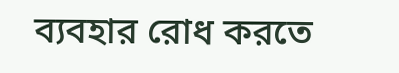ব্যবহার রোধ করতে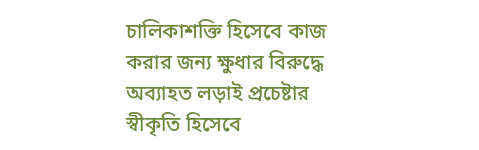চালিকাশক্তি হিসেবে কাজ করার জন্য ক্ষুধার বিরুদ্ধে অব্যাহত লড়াই প্রচেষ্টার স্বীকৃতি হিসেবে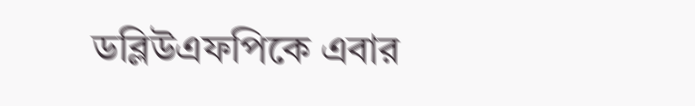ডব্লিউএফপিকে এবার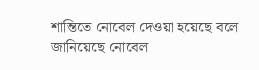শান্তিতে নোবেল দেওয়া হয়েছে বলে জানিয়েছে নোবেল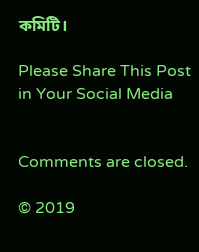কমিটি।

Please Share This Post in Your Social Media


Comments are closed.

© 2019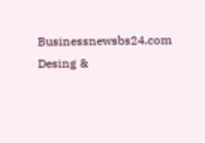Businessnewsbs24.com
Desing &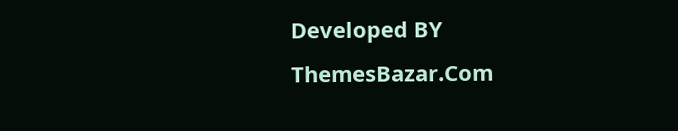Developed BY ThemesBazar.Com